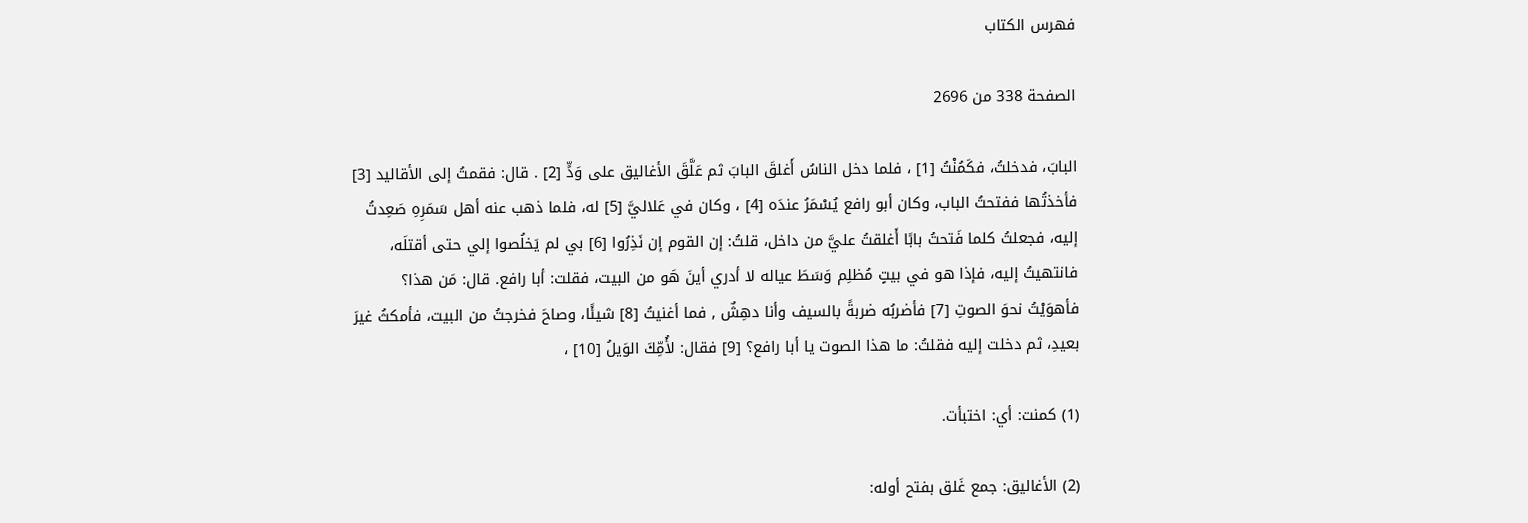فهرس الكتاب

الصفحة 338 من 2696

البابَ، فدخلتُ، فكَمُنْتُ [1] ، فلما دخل الناسُ أَغلقَ البابَ ثم عَلَّقَ الأغاليق على وَدٍّ [2] . قال: فقمتُ إلى الأقاليد [3] فأخذتُها ففتحتُ الباب، وكان أبو رافع يُسْمَرُ عندَه [4] ، وكان في عَلاليَّ [5] له، فلما ذهب عنه أهل سَمَرِهِ صَعِدتُ إليه، فجعلتُ كلما فَتحتُ بابًا أَغلقتُ عليَّ من داخل، قلتُ: إن القوم إن نَذِرُوا [6] بي لم يَخلُصوا إلي حتى أقتلَه، فانتهيتُ إليه، فإذا هو في بيتٍ مُظلِم وَسَطَ عياله لا أدري أينَ هَو من البيت، فقلت: أبا رافع. قال: مَن هذا؟ فأهوَيْتُ نحوَ الصوتِ [7] فأضربُه ضربةً بالسيف وأنا دهِشٌ , فما أغنيتُ [8] شيئًا، وصاحَ فخرجتُ من البيت، فأمكثُ غيرَ بعيدِ، ثم دخلت إليه فقلتُ: ما هذا الصوت يا أبا رافع؟ [9] فقال: لأُمِّكَ الوَيلُ [10] ،

(1) كمنت: أي: اختبأت.

(2) الأغاليق: جمع غَلق بفتح أوله: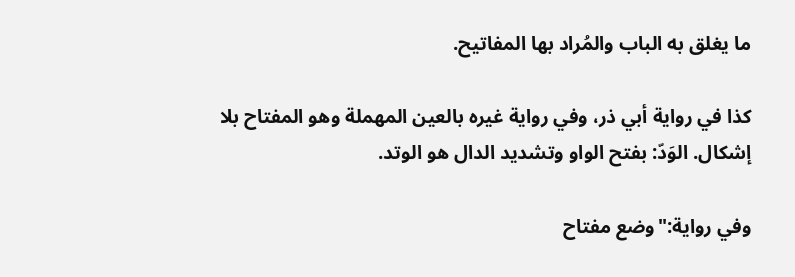ما يغلق به الباب والمُراد بها المفاتيح.

كذا في رواية أبي ذر، وفي رواية غيره بالعين المهملة وهو المفتاح بلا إشكال. الوَدّ: بفتح الواو وتشديد الدال هو الوتد.

وفي رواية:"وضع مفتاح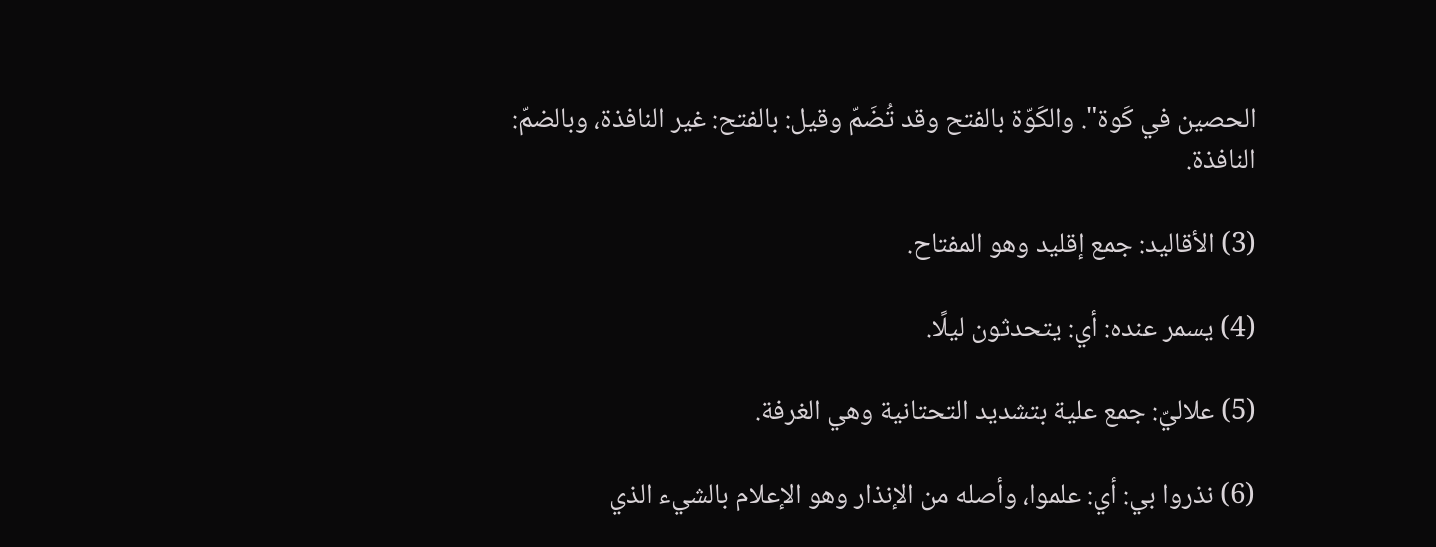الحصين في كَوة". والكَوّة بالفتح وقد تُضَمّ وقيل: بالفتح: غير النافذة، وبالضمّ: النافذة.

(3) الأقاليد: جمع إقليد وهو المفتاح.

(4) يسمر عنده: أي: يتحدثون ليلًا.

(5) علاليّ: جمع علية بتشديد التحتانية وهي الغرفة.

(6) نذروا بي: أي: علموا، وأصله من الإنذار وهو الإعلام بالشيء الذي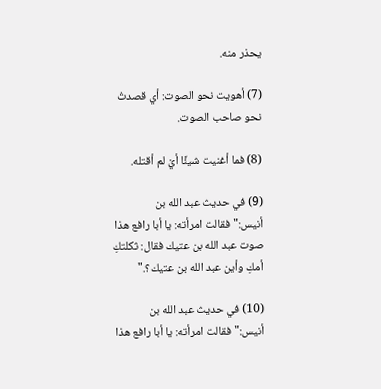يحذر منه.

(7) أهويت نحو الصوت: أي قصدتُ نحو صاحب الصوت.

(8) فما أغنيت شيئًا أيْ لم أقتله.

(9) في حديث عبد الله بن أنيس:"فقالت امرأته: يا أبا رافع هذا صوت عبد الله بن عتيك فقال: ثكلتكِ أمكِ وأين عبد الله بن عتيك؟."

(10) في حديث عبد الله بن أنيس:"فقالت امرأته: يا أبا رافع هذا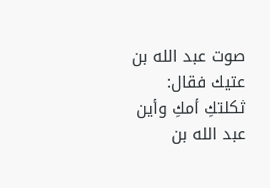صوت عبد الله بن عتيك فقال: ثكلتكِ أمكِ وأين عبد الله بن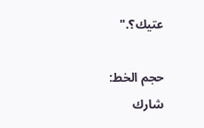عتيك؟."

حجم الخط:
شارك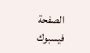الصفحة
فيسبوك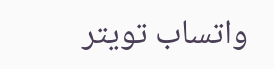واتساب تويتر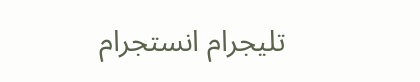تليجرام انستجرام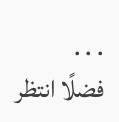. . .
فضلًا انتظر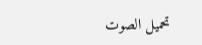تحميل الصوت